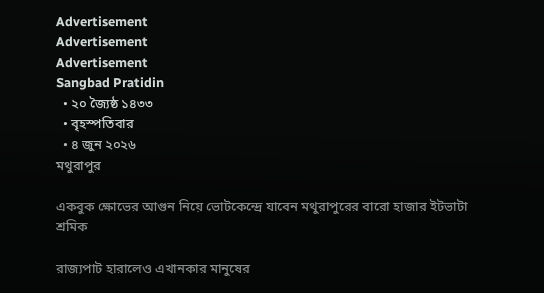Advertisement
Advertisement
Advertisement
Sangbad Pratidin
  • ২০ জ্যৈষ্ঠ ১৪৩৩
  • বৃহস্পতিবার
  • ৪ জুন ২০২৬
মথুরাপুর

একবুক ক্ষোভের আগুন নিয়ে ভোটকেন্দ্রে যাবেন মথুরাপুরের বারো হাজার ইটভাটা শ্রমিক

রাজ্যপাট হারালেও এখানকার মানুষের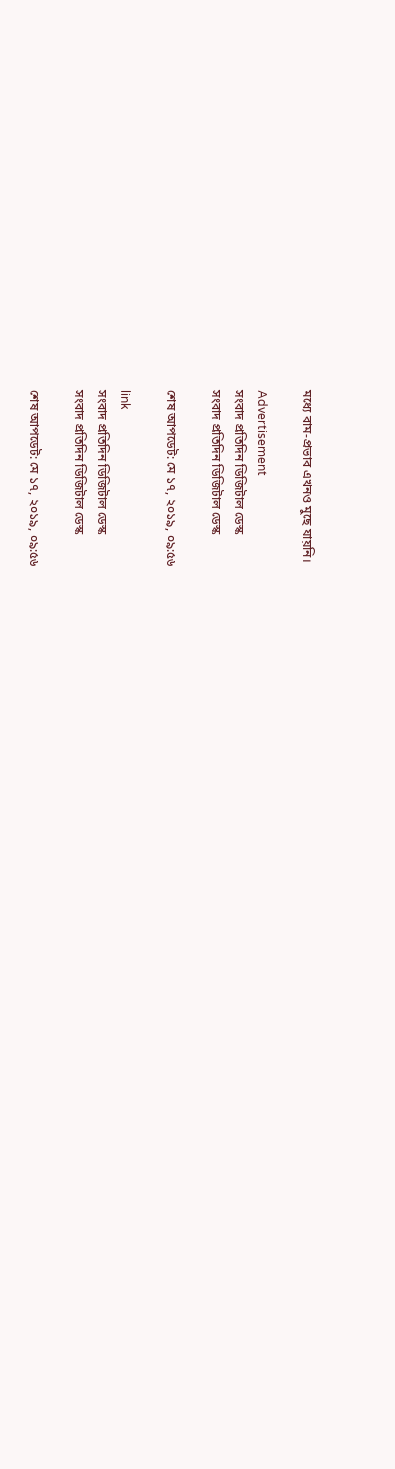মধ্যে বাম-প্রভাব এখনও মুছে যায়নি।

Advertisement
সংবাদ প্রতিদিন ডিজিটাল ডেস্ক
সংবাদ প্রতিদিন ডিজিটাল ডেস্ক

শেষ আপডেট: মে ১৭, ২০১৯, ০৯:৫৬

link
সংবাদ প্রতিদিন ডিজিটাল ডেস্ক
সংবাদ প্রতিদিন ডিজিটাল ডেস্ক

শেষ আপডেট: মে ১৭, ২০১৯, ০৯:৫৬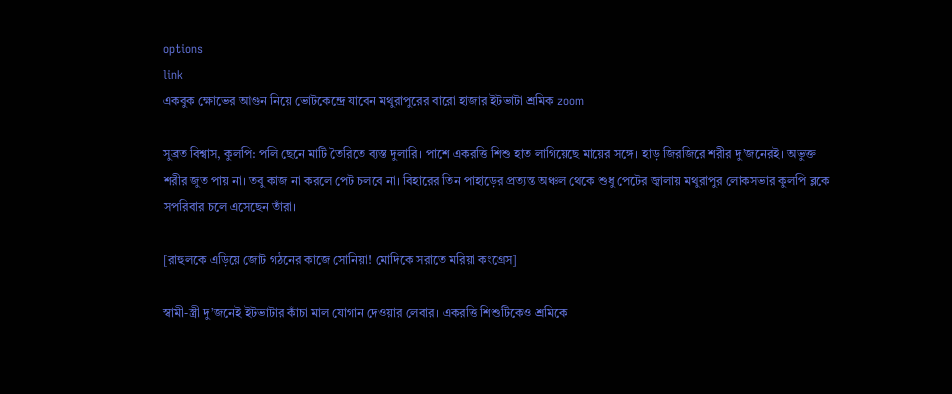options
link
একবুক ক্ষোভের আগুন নিয়ে ভোটকেন্দ্রে যাবেন মথুরাপুরের বারো হাজার ইটভাটা শ্রমিক zoom

সুব্রত বিশ্বাস, কুলপি: পলি ছেনে মাটি তৈরিতে ব্যস্ত দুলারি। পাশে একরত্তি শিশু হাত লাগিয়েছে মায়ের সঙ্গে। হাড় জিরজিরে শরীর দু’জনেরই। অভুক্ত শরীর জুত পায় না। তবু কাজ না করলে পেট চলবে না। বিহারের তিন পাহাড়ের প্রত্যন্ত অঞ্চল থেকে শুধু পেটের জ্বালায় মথুরাপুর লোকসভার কুলপি ব্লকে সপরিবার চলে এসেছেন তাঁরা।

[রাহুলকে এড়িয়ে জোট গঠনের কাজে সোনিয়া! মোদিকে সরাতে মরিয়া কংগ্রেস]

স্বামী-স্ত্রী দু’জনেই ইটভাটার কাঁচা মাল যোগান দেওয়ার লেবার। একরত্তি শিশুটিকেও শ্রমিকে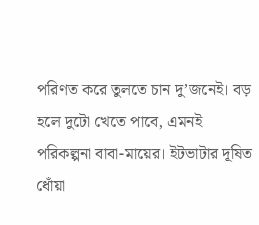পরিণত করে তুলতে চান দু’জনেই। বড় হলে দুটো খেতে পাবে, এমনই পরিকল্পনা বাবা-মায়ের। ইটভাটার দূষিত ধোঁয়া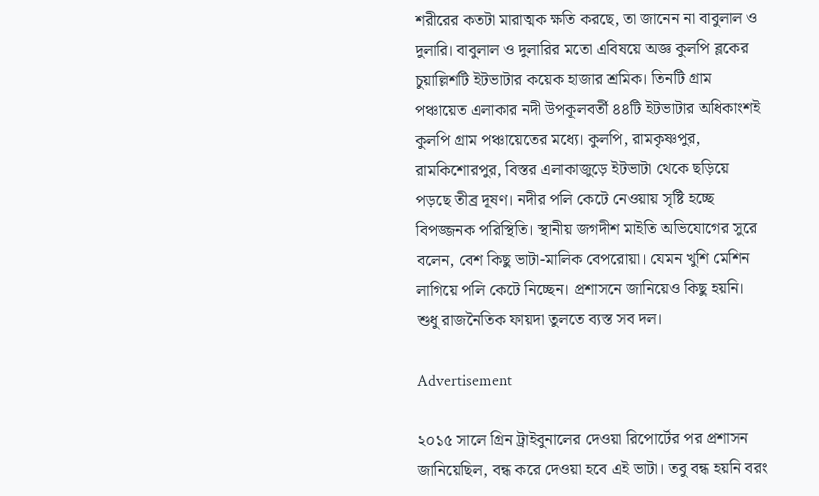শরীরের কতটা মারাত্মক ক্ষতি করছে, তা জানেন না বাবুলাল ও দুলারি। বাবুলাল ও দুলারির মতো এবিষয়ে অজ্ঞ কুলপি ব্লকের চুয়াল্লিশটি ইটভাটার কয়েক হাজার শ্রমিক। তিনটি গ্রাম পঞ্চায়েত এলাকার নদী উপকূলবর্তী ৪৪টি ইটভাটার অধিকাংশই কুলপি গ্রাম পঞ্চায়েতের মধ্যে। কুলপি, রামকৃষ্ণপুর, রামকিশোরপুর, বিস্তর এলাকাজুড়ে ইটভাটা থেকে ছড়িয়ে পড়ছে তীব্র দূষণ। নদীর পলি কেটে নেওয়ায় সৃষ্টি হচ্ছে বিপজ্জনক পরিস্থিতি। স্থানীয় জগদীশ মাইতি অভিযোগের সুরে বলেন, বেশ কিছু ভাটা-মালিক বেপরোয়া। যেমন খুশি মেশিন লাগিয়ে পলি কেটে নিচ্ছেন। প্রশাসনে জানিয়েও কিছু হয়নি। শুধু রাজনৈতিক ফায়দা তুলতে ব্যস্ত সব দল।

Advertisement

২০১৫ সালে গ্রিন ট্রাইবুনালের দেওয়া রিপোর্টের পর প্রশাসন জানিয়েছিল, বন্ধ করে দেওয়া হবে এই ভাটা। তবু বন্ধ হয়নি বরং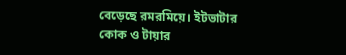বেড়েছে রমরমিয়ে। ইটভাটার কোক ও টায়ার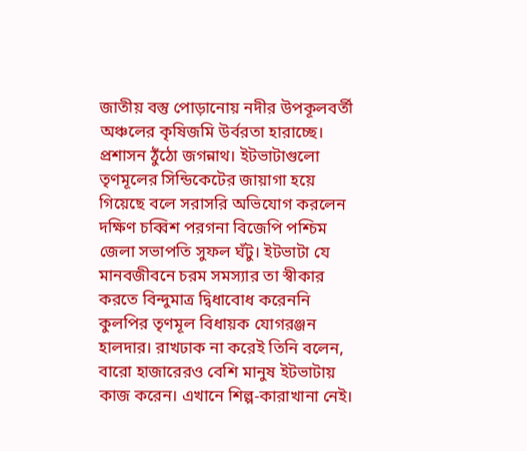জাতীয় বস্তু পোড়ানোয় নদীর উপকূলবর্তী অঞ্চলের কৃষিজমি উর্বরতা হারাচ্ছে। প্রশাসন ঠুঁঠো জগন্নাথ। ইটভাটাগুলো তৃণমূলের সিন্ডিকেটের জায়াগা হয়ে গিয়েছে বলে সরাসরি অভিযোগ করলেন দক্ষিণ চব্বিশ পরগনা বিজেপি পশ্চিম জেলা সভাপতি সুফল ঘঁটু। ইটভাটা যে মানবজীবনে চরম সমস্যার তা স্বীকার করতে বিন্দুমাত্র দ্বিধাবোধ করেননি কুলপির তৃণমূল বিধায়ক যোগরঞ্জন হালদার। রাখঢাক না করেই তিনি বলেন, বারো হাজারেরও বেশি মানুষ ইটভাটায় কাজ করেন। এখানে শিল্প-কারাখানা নেই।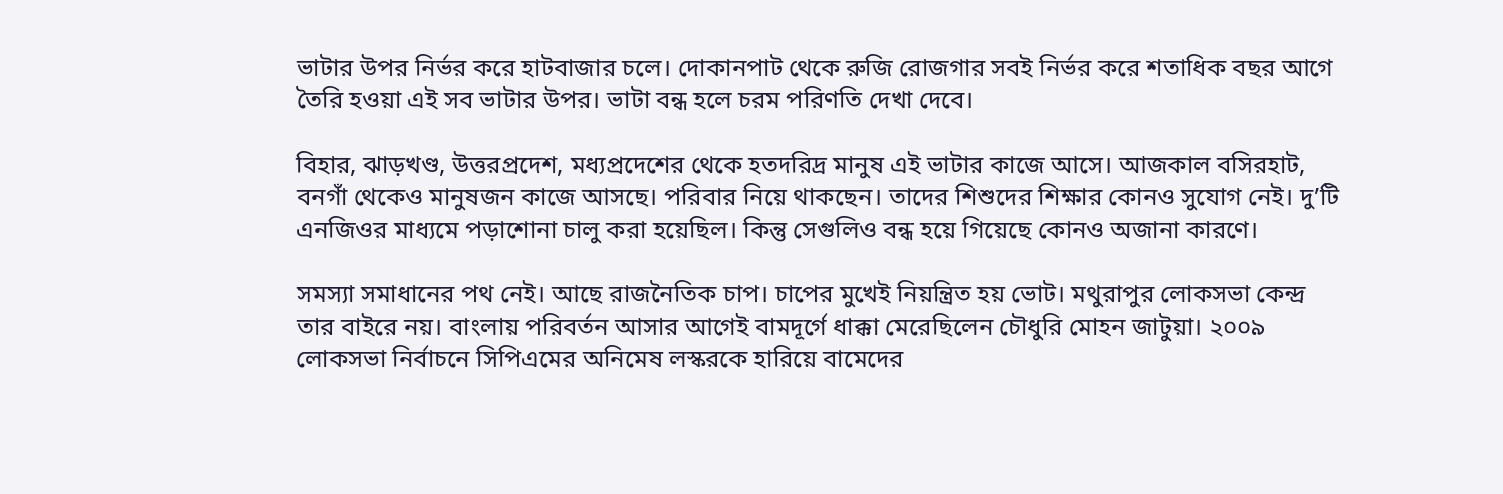ভাটার উপর নির্ভর করে হাটবাজার চলে। দোকানপাট থেকে রুজি রোজগার সবই নির্ভর করে শতাধিক বছর আগে তৈরি হওয়া এই সব ভাটার উপর। ভাটা বন্ধ হলে চরম পরিণতি দেখা দেবে।

বিহার, ঝাড়খণ্ড, উত্তরপ্রদেশ, মধ্যপ্রদেশের থেকে হতদরিদ্র মানুষ এই ভাটার কাজে আসে। আজকাল বসিরহাট, বনগাঁ থেকেও মানুষজন কাজে আসছে। পরিবার নিয়ে থাকছেন। তাদের শিশুদের শিক্ষার কোনও সুযোগ নেই। দু’টি এনজিওর মাধ্যমে পড়াশোনা চালু করা হয়েছিল। কিন্তু সেগুলিও বন্ধ হয়ে গিয়েছে কোনও অজানা কারণে।

সমস্যা সমাধানের পথ নেই। আছে রাজনৈতিক চাপ। চাপের মুখেই নিয়ন্ত্রিত হয় ভোট। মথুরাপুর লোকসভা কেন্দ্র তার বাইরে নয়। বাংলায় পরিবর্তন আসার আগেই বামদূর্গে ধাক্কা মেরেছিলেন চৌধুরি মোহন জাটুয়া। ২০০৯ লোকসভা নির্বাচনে সিপিএমের অনিমেষ লস্করকে হারিয়ে বামেদের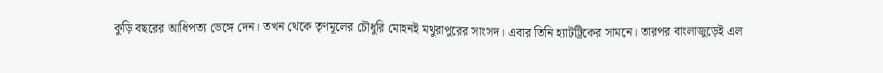কুড়ি বছরের আধিপত্য ভেঙ্গে দেন। তখন থেকে তৃণমূলের চৌধুরি মোহনই মথুরাপুরের সাংসদ। এবার তিনি হ্যাটট্রিকের সামনে। তারপর বাংলাজুড়েই এল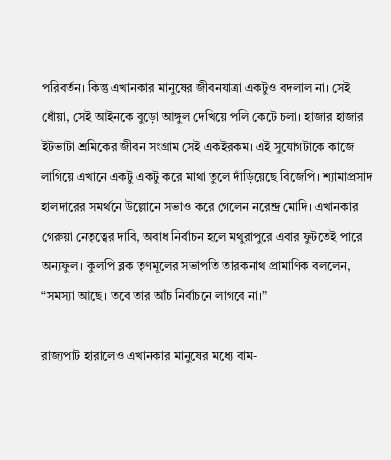পরিবর্তন। কিন্তু এখানকার মানুষের জীবনযাত্রা একটুও বদলাল না। সেই ধোঁয়া, সেই আইনকে বুড়ো আঙ্গুল দেখিয়ে পলি কেটে চলা। হাজার হাজার ইটভাটা শ্রমিকের জীবন সংগ্রাম সেই একইরকম। এই সুযোগটাকে কাজে লাগিয়ে এখানে একটু একটু করে মাথা তুলে দাঁড়িয়েছে বিজেপি। শ্যামাপ্রসাদ হালদারের সমর্থনে উল্লোনে সভাও করে গেলেন নরেন্দ্র মোদি। এখানকার গেরুয়া নেতৃত্বের দাবি, অবাধ নির্বাচন হলে মথুরাপুরে এবার ফুটতেই পারে অন্যফুল। কুলপি ব্লক তৃণমূলের সভাপতি তারকনাথ প্রামাণিক বললেন, “সমস্যা আছে। তবে তার আঁচ নির্বাচনে লাগবে না।”

রাজ্যপাট হারালেও এখানকার মানুষের মধ্যে বাম-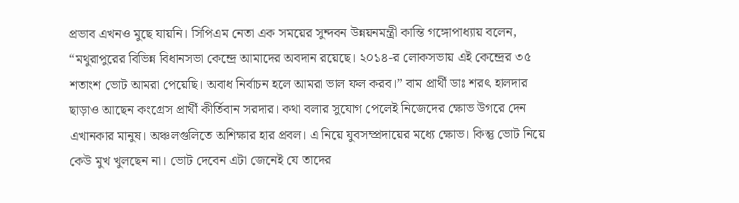প্রভাব এখনও মুছে যায়নি। সিপিএম নেতা এক সময়ের সুন্দবন উন্নয়নমন্ত্রী কান্তি গঙ্গোপাধ্যায় বলেন, “মথুরাপুরের বিভিন্ন বিধানসভা কেন্দ্রে আমাদের অবদান রয়েছে। ২০১৪-র লোকসভায় এই কেন্দ্রের ৩৫ শতাংশ ভোট আমরা পেয়েছি। অবাধ নির্বাচন হলে আমরা ভাল ফল করব।” বাম প্রার্থী ডাঃ শরৎ হালদার ছাড়াও আছেন কংগ্রেস প্রার্থী কীর্তিবান সরদার। কথা বলার সুযোগ পেলেই নিজেদের ক্ষোভ উগরে দেন এখানকার মানুষ। অঞ্চলগুলিতে অশিক্ষার হার প্রবল। এ নিয়ে যুবসম্প্রদায়ের মধ্যে ক্ষোভ। কিন্তু ভোট নিয়ে কেউ মুখ খুলছেন না। ভোট দেবেন এটা জেনেই যে তাদের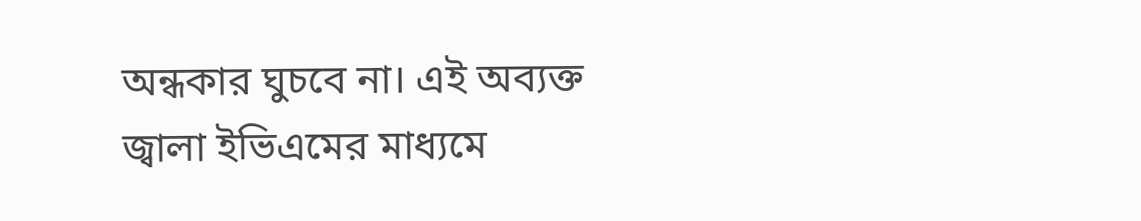অন্ধকার ঘুচবে না। এই অব্যক্ত জ্বালা ইভিএমের মাধ্যমে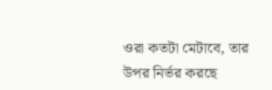ওরা কতটা মেটাবে, তার উপর নির্ভর করছে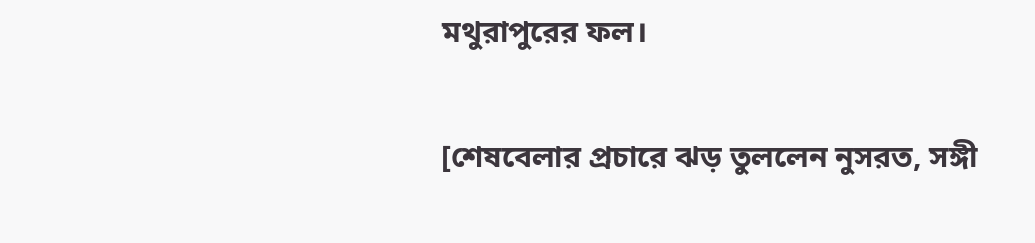মথুরাপুরের ফল।

[শেষবেলার প্রচারে ঝড় তুললেন নুসরত, সঙ্গী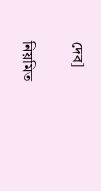দেব]

নিয়মিত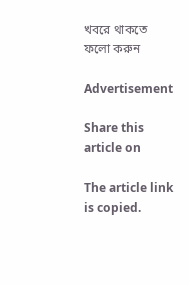খবরে থাকতে ফলো করুন

Advertisement

Share this article on

The article link is copied.